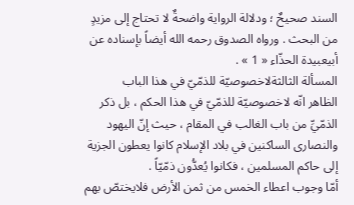السند صحيحٌ ؛ ودلالة الرواية واضحةٌ لا تحتاج إلى مزيدٍ من البحث . ورواه الصدوق رحمه الله أيضاً بإسناده عن أبيعبيدة الحذّاء « 1 » .
المسألة الثالثةلاخصوصيّة للذمّيّ في هذا الباب
الظاهر انّه لاخصوصيّة للذمّيّ في هذا الحكم ، بل ذكر الذمّيِّ من باب الغالب في المقام ، حيث إنّ اليهود والنصارى الساكنين في بلاد الإسلام كانوا يعطون الجزية إلى حاكم المسلمين ، فكانوا يُعدُّون ذمّيّاً .
أمّا وجوب اعطاء الخمس من ثمن الأرض فلايختصّ بهم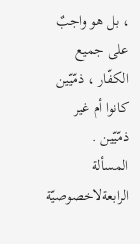، بل هو واجبٌ على جميع الكفّار ، ذمّيّين كانوا أم غير ذمّيّين .
المسألة الرابعةلاخصوصيّة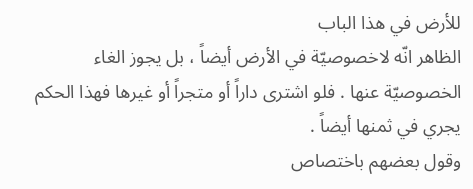للأرض في هذا الباب
الظاهر انّه لاخصوصيّة في الأرض أيضاً ، بل يجوز الغاء الخصوصيّة عنها . فلو اشترى داراً أو متجراً أو غيرها فهذا الحكم يجري في ثمنها أيضاً .
وقول بعضهم باختصاص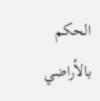الحكم بالأراضي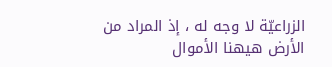الزراعيّة لا وجه له ، إذ المراد من الأرض هيهنا الأموال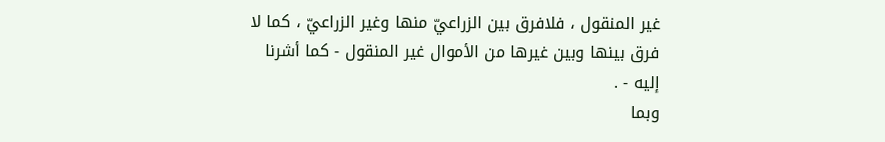غير المنقول ، فلافرق بين الزراعيّ منها وغير الزراعيّ ، كما لا فرق بينها وبين غيرها من الأموال غير المنقول - كما أشرنا إليه - .
وبما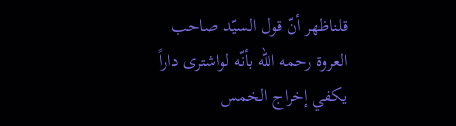قلناظهر أنّ قول السيّد صاحب العروة رحمه الله بأنّه لواشترى داراً يكفي إخراج الخمس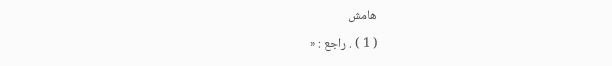هامش
( 1 ) . راجع : «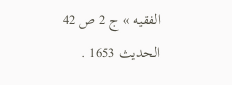الفقيه » ج 2 ص 42 الحديث 1653 .